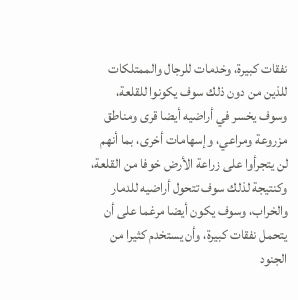نفقات كبيرة، وخدمات للرجال والممتلكات للذين من دون ذلك سوف يكونوا للقلعة، وسوف يخسر في أراضيه أيضا قرى ومناطق مزروعة ومراعي، وإسهامات أخرى، بما أنهم لن يتجرأوا على زراعة الأرض خوفا من القلعة، وكنتيجة لذلك سوف تتحول أراضيه للدمار والخراب، وسوف يكون أيضا مرغما على أن يتحمل نفقات كبيرة، وأن يستخدم كثيرا من الجنود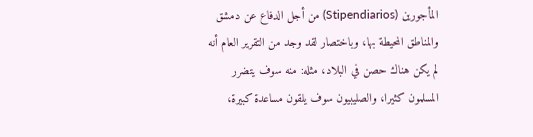المأجورين (Stipendiarios) من أجل الدفاع عن دمشق والمناطق المحيطة بها، وباختصار لقد وجد من التقرير العام أنه لم يكن هناك حصن في البلاد، مثله: منه سوف يتضرر المسلمون كثيرا، والصليبيون سوف يلقون مساعدة كبيرة،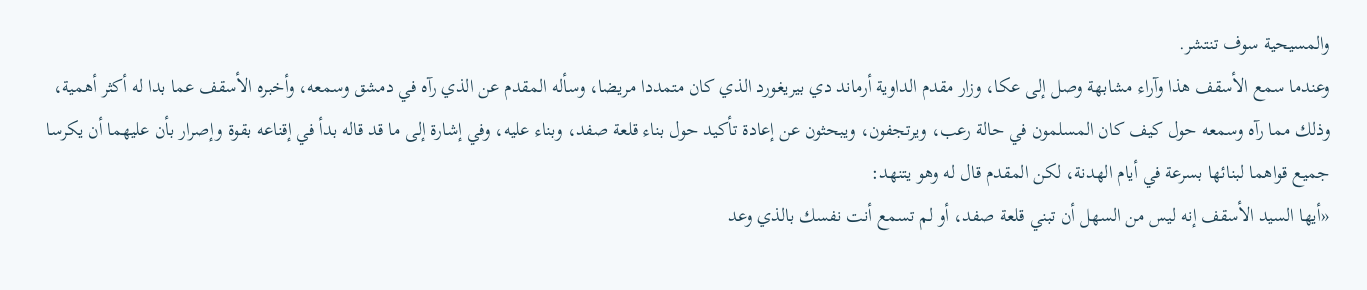والمسيحية سوف تنتشر.
وعندما سمع الأسقف هذا وآراء مشابهة وصل إلى عكا، وزار مقدم الداوية أرماند دي بيريغورد الذي كان متمددا مريضا، وسأله المقدم عن الذي رآه في دمشق وسمعه، وأخبره الأسقف عما بدا له أكثر أهمية، وذلك مما رآه وسمعه حول كيف كان المسلمون في حالة رعب، ويرتجفون، ويبحثون عن إعادة تأكيد حول بناء قلعة صفد، وبناء عليه، وفي إشارة إلى ما قد قاله بدأ في إقناعه بقوة وإصرار بأن عليهما أن يكرسا جميع قواهما لبنائها بسرعة في أيام الهدنة، لكن المقدم قال له وهو يتنهد:
«أيها السيد الأسقف إنه ليس من السهل أن تبني قلعة صفد، أو لم تسمع أنت نفسك بالذي وعد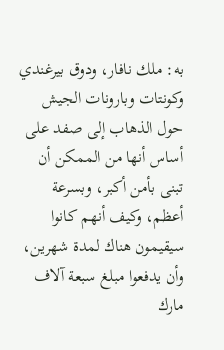به: ملك نافار، ودوق بيرغندي وكونتات وبارونات الجيش حول الذهاب إلى صفد على أساس أنها من الممكن أن تبنى بأمن أكبر، وبسرعة أعظم، وكيف أنهم كانوا سيقيمون هناك لمدة شهرين، وأن يدفعوا مبلغ سبعة آلاف مارك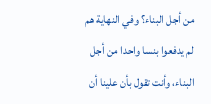من أجل البناء؟ وفي النهاية هم لم يدفعوا بنسا واحدا من أجل البناء، وأنت تقول بأن علينا أن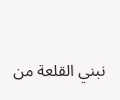نبني القلعة من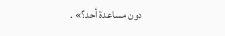دون مساعدة أحد؟» .